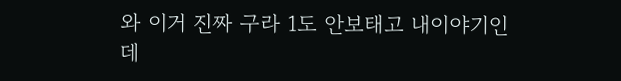와 이거 진짜 구라 1도 안보태고 내이야기인데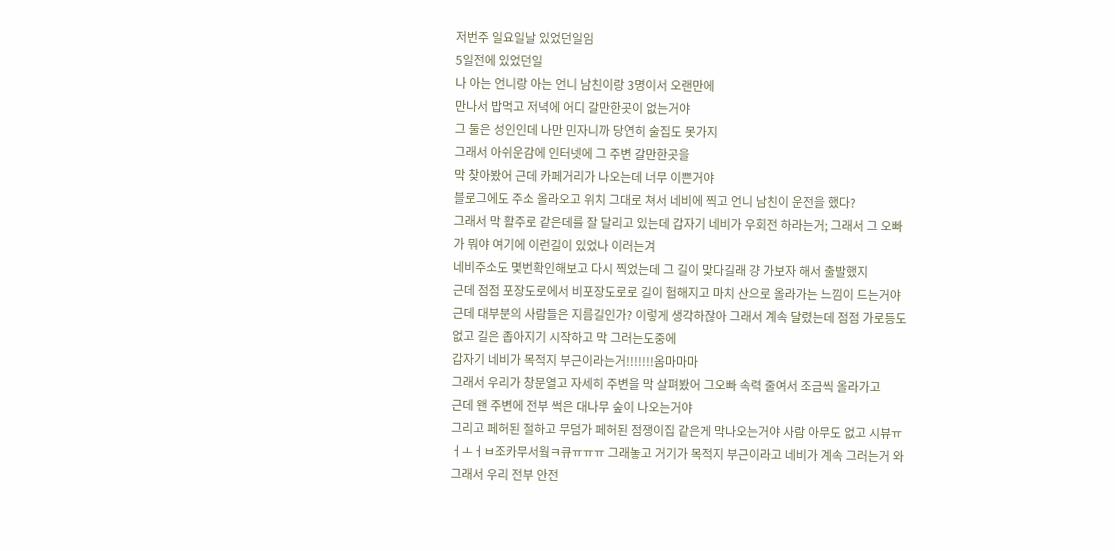저번주 일요일날 있었던일임
5일전에 있었던일
나 아는 언니랑 아는 언니 남친이랑 3명이서 오랜만에
만나서 밥먹고 저녁에 어디 갈만한곳이 없는거야
그 둘은 성인인데 나만 민자니까 당연히 술집도 못가지
그래서 아쉬운감에 인터넷에 그 주변 갈만한곳을
막 찾아봤어 근데 카페거리가 나오는데 너무 이쁜거야
블로그에도 주소 올라오고 위치 그대로 쳐서 네비에 찍고 언니 남친이 운전을 했다?
그래서 막 활주로 같은데를 잘 달리고 있는데 갑자기 네비가 우회전 하라는거; 그래서 그 오빠가 뭐야 여기에 이런길이 있었나 이러는겨
네비주소도 몇번확인해보고 다시 찍었는데 그 길이 맞다길래 걍 가보자 해서 출발했지
근데 점점 포장도로에서 비포장도로로 길이 험해지고 마치 산으로 올라가는 느낌이 드는거야
근데 대부분의 사람들은 지름길인가? 이렇게 생각하잖아 그래서 계속 달렸는데 점점 가로등도 없고 길은 좁아지기 시작하고 막 그러는도중에
갑자기 네비가 목적지 부근이라는거!!!!!!!옴마마마
그래서 우리가 창문열고 자세히 주변을 막 살펴봤어 그오빠 속력 줄여서 조금씩 올라가고
근데 왠 주변에 전부 썩은 대나무 숲이 나오는거야
그리고 페허된 절하고 무덤가 페허된 점쟁이집 같은게 막나오는거야 사람 아무도 없고 시뷰ㅠㅓㅗㅓㅂ조카무서웤ㅋ큐ㅠㅠㅠ 그래놓고 거기가 목적지 부근이라고 네비가 계속 그러는거 와 그래서 우리 전부 안전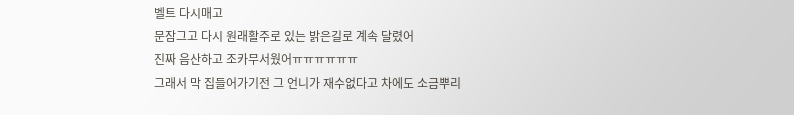벨트 다시매고
문잠그고 다시 원래활주로 있는 밝은길로 계속 달렸어
진짜 음산하고 조카무서웠어ㅠㅠㅠㅠㅠㅠ
그래서 막 집들어가기전 그 언니가 재수없다고 차에도 소금뿌리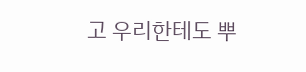고 우리한테도 뿌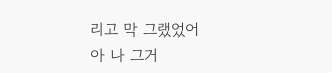리고 막 그랬었어
아 나 그거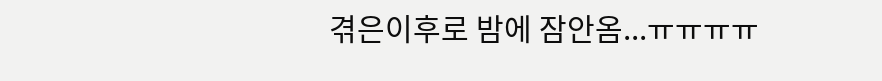겪은이후로 밤에 잠안옴...ㅠㅠㅠㅠ